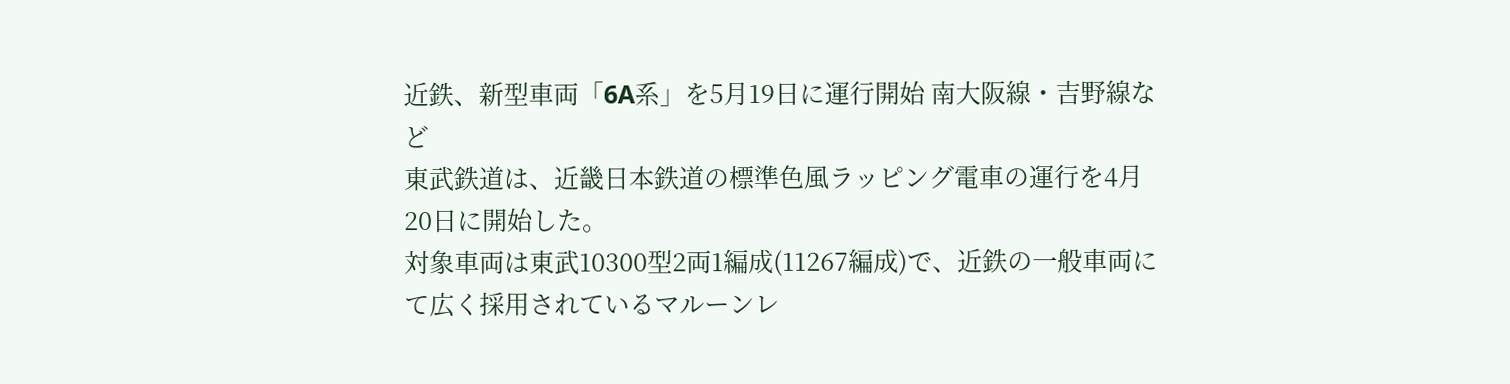近鉄、新型車両「6A系」を5月19日に運行開始 南大阪線・吉野線など
東武鉄道は、近畿日本鉄道の標準色風ラッピング電車の運行を4月20日に開始した。
対象車両は東武10300型2両1編成(11267編成)で、近鉄の一般車両にて広く採用されているマルーンレ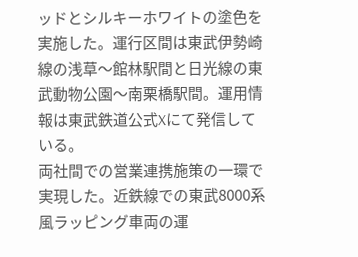ッドとシルキーホワイトの塗色を実施した。運行区間は東武伊勢崎線の浅草〜館林駅間と日光線の東武動物公園〜南栗橋駅間。運用情報は東武鉄道公式Xにて発信している。
両社間での営業連携施策の一環で実現した。近鉄線での東武8000系風ラッピング車両の運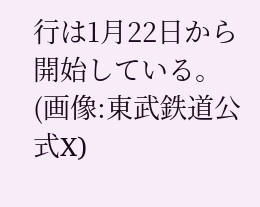行は1月22日から開始している。(画像:東武鉄道公式X)